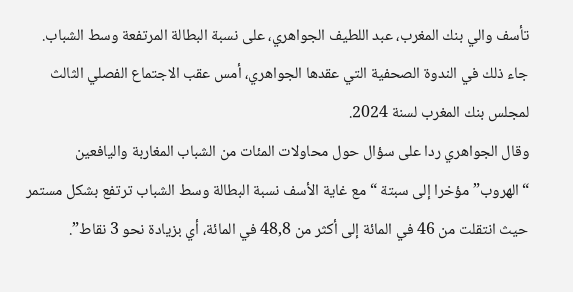تأسف والي بنك المغرب، عبد اللطيف الجواهري، على نسبة البطالة المرتفعة وسط الشباب.
جاء ذلك في الندوة الصحفية التي عقدها الجواهري، أمس عقب الاجتماع الفصلي الثالث لمجلس بنك المغرب لسنة 2024.
وقال الجواهري ردا على سؤال حول محاولات المئات من الشباب المغاربة واليافعين “الهروب” مؤخرا إلى سبتة “مع غاية الأسف نسبة البطالة وسط الشباب ترتفع بشكل مستمر حيث انتقلت من 46 في المائة إلى أكثر من 48,8 في المائة، أي بزيادة نحو 3 نقاط”.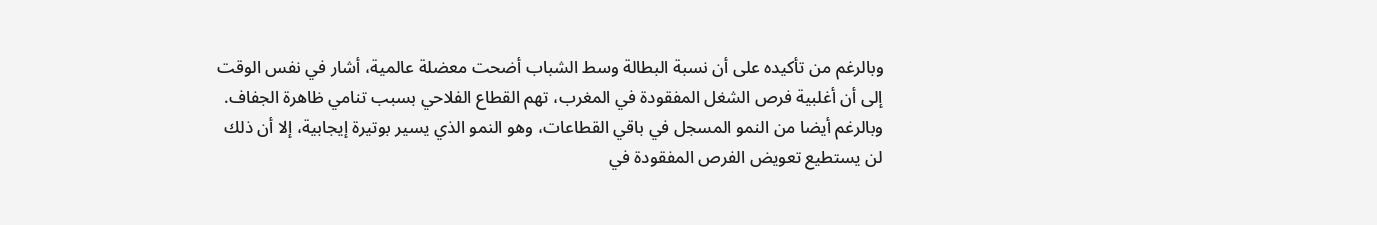وبالرغم من تأكيده على أن نسبة البطالة وسط الشباب أضحت معضلة عالمية، أشار في نفس الوقت إلى أن أغلبية فرص الشغل المفقودة في المغرب، تهم القطاع الفلاحي بسبب تنامي ظاهرة الجفاف.
وبالرغم أيضا من النمو المسجل في باقي القطاعات، وهو النمو الذي يسير بوتيرة إيجابية، إلا أن ذلك لن يستطيع تعويض الفرص المفقودة في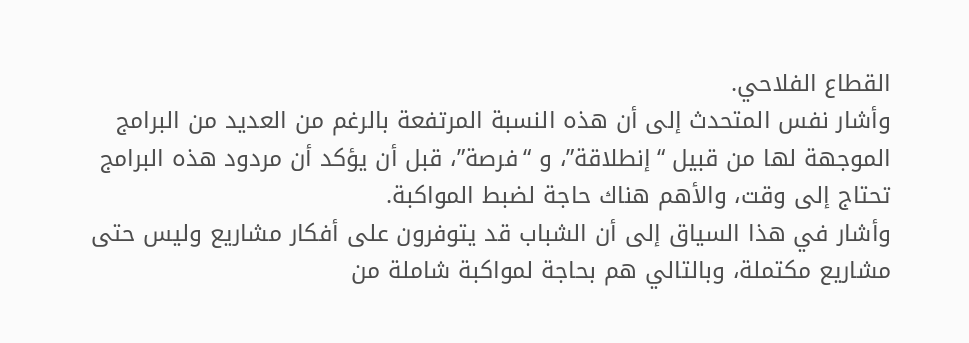القطاع الفلاحي.
وأشار نفس المتحدث إلى أن هذه النسبة المرتفعة بالرغم من العديد من البرامج الموجهة لها من قبيل “إنطلاقة”، و “فرصة”، قبل أن يؤكد أن مردود هذه البرامج تحتاج إلى وقت، والأهم هناك حاجة لضبط المواكبة.
وأشار في هذا السياق إلى أن الشباب قد يتوفرون على أفكار مشاريع وليس حتى مشاريع مكتملة، وبالتالي هم بحاجة لمواكبة شاملة من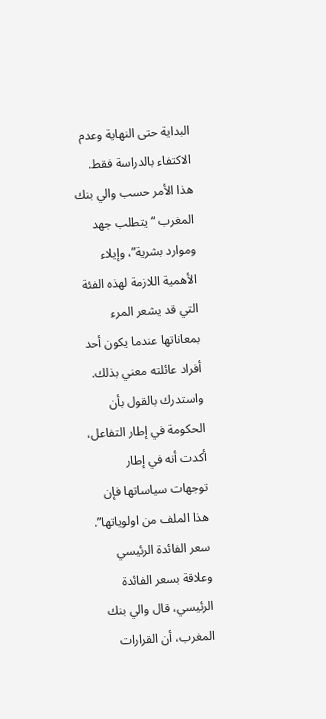البداية حتى النهاية وعدم الاكتفاء بالدراسة فقط.
هذا الأمر حسب والي بنك المغرب “يتطلب جهد وموارد بشرية”، وإيلاء الأهمية اللازمة لهذه الفئة التي قد يشعر المرء بمعاناتها عندما يكون أحد أفراد عائلته معني بذلك.
واستدرك بالقول بأن الحكومة في إطار التفاعل، أكدت أنه في إطار توجهات سياساتها فإن هذا الملف من اولوياتها”.
سعر الفائدة الرئيسي
وعلاقة بسعر الفائدة الرئيسي، قال والي بنك المغرب، أن القرارات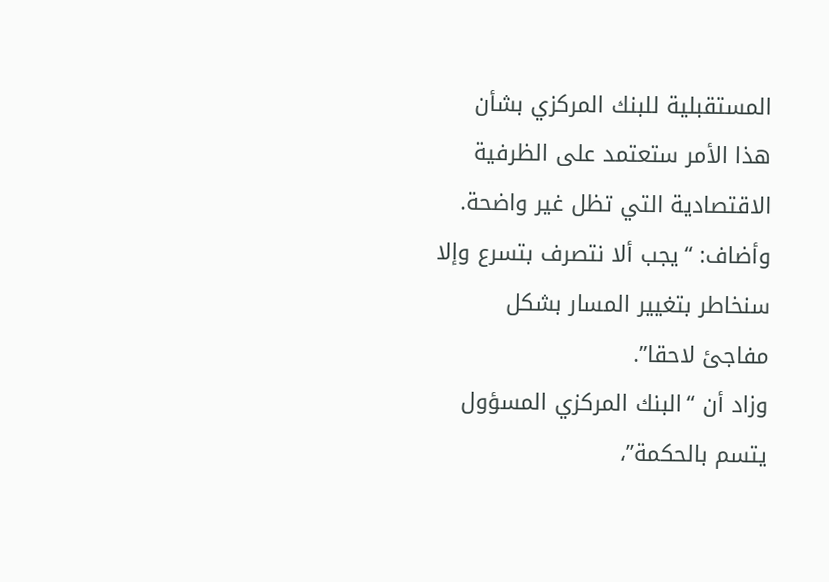المستقبلية للبنك المركزي بشأن هذا الأمر ستعتمد على الظرفية الاقتصادية التي تظل غير واضحة.
وأضاف: “يجب ألا نتصرف بتسرع وإلا سنخاطر بتغيير المسار بشكل مفاجئ لاحقا”.
وزاد أن “البنك المركزي المسؤول يتسم بالحكمة”،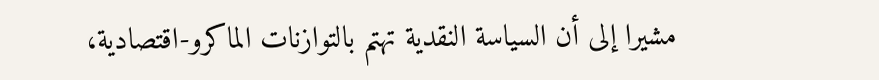مشيرا إلى أن السياسة النقدية تهتم بالتوازنات الماكرو-اقتصادية،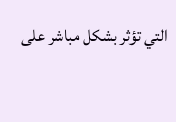التي تؤثر بشكل مباشر على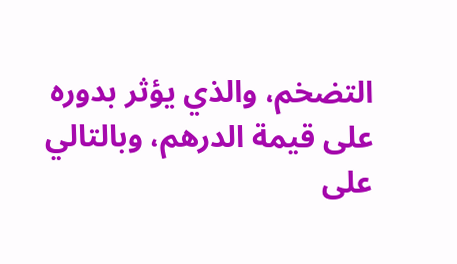التضخم، والذي يؤثر بدوره على قيمة الدرهم، وبالتالي على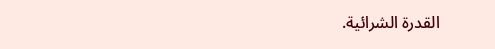القدرة الشرائية.